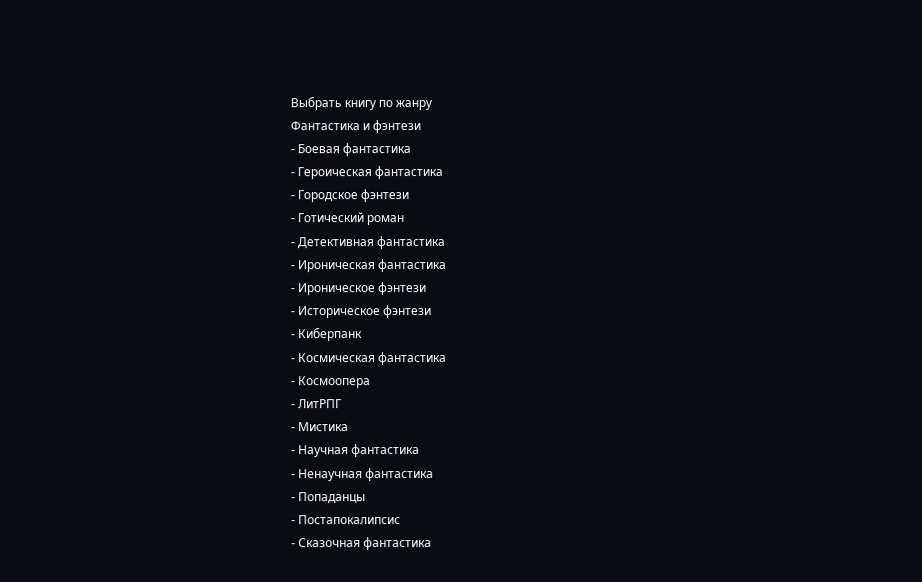Выбрать книгу по жанру
Фантастика и фэнтези
- Боевая фантастика
- Героическая фантастика
- Городское фэнтези
- Готический роман
- Детективная фантастика
- Ироническая фантастика
- Ироническое фэнтези
- Историческое фэнтези
- Киберпанк
- Космическая фантастика
- Космоопера
- ЛитРПГ
- Мистика
- Научная фантастика
- Ненаучная фантастика
- Попаданцы
- Постапокалипсис
- Сказочная фантастика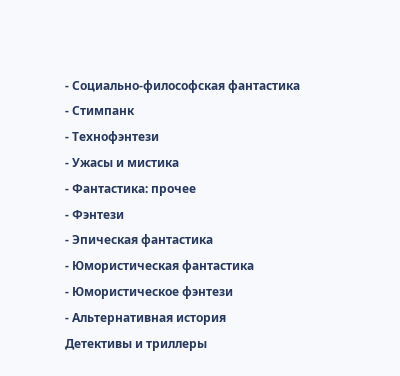- Социально-философская фантастика
- Стимпанк
- Технофэнтези
- Ужасы и мистика
- Фантастика: прочее
- Фэнтези
- Эпическая фантастика
- Юмористическая фантастика
- Юмористическое фэнтези
- Альтернативная история
Детективы и триллеры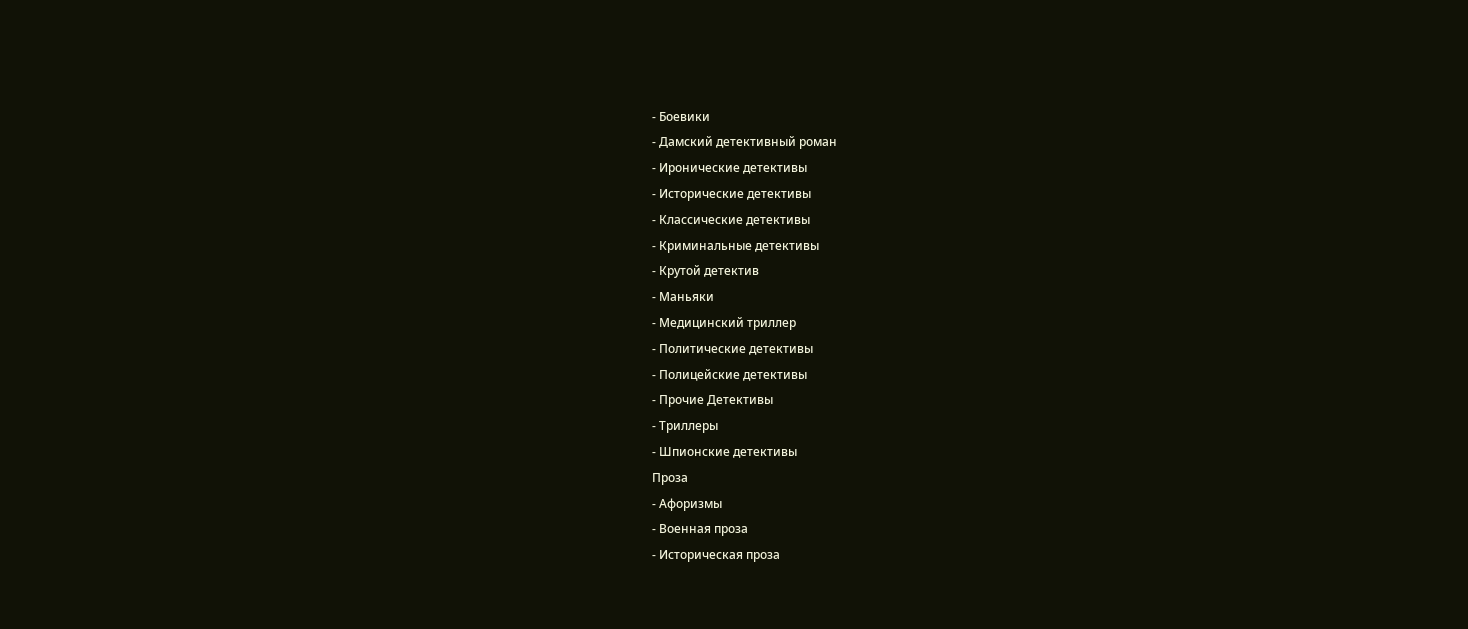- Боевики
- Дамский детективный роман
- Иронические детективы
- Исторические детективы
- Классические детективы
- Криминальные детективы
- Крутой детектив
- Маньяки
- Медицинский триллер
- Политические детективы
- Полицейские детективы
- Прочие Детективы
- Триллеры
- Шпионские детективы
Проза
- Афоризмы
- Военная проза
- Историческая проза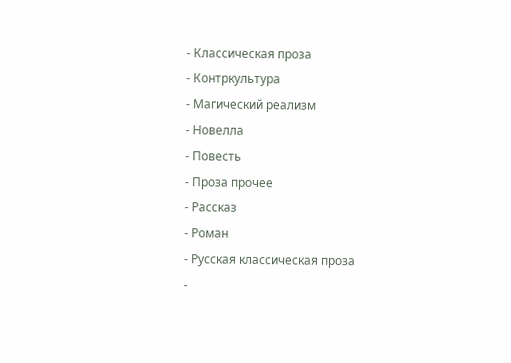- Классическая проза
- Контркультура
- Магический реализм
- Новелла
- Повесть
- Проза прочее
- Рассказ
- Роман
- Русская классическая проза
-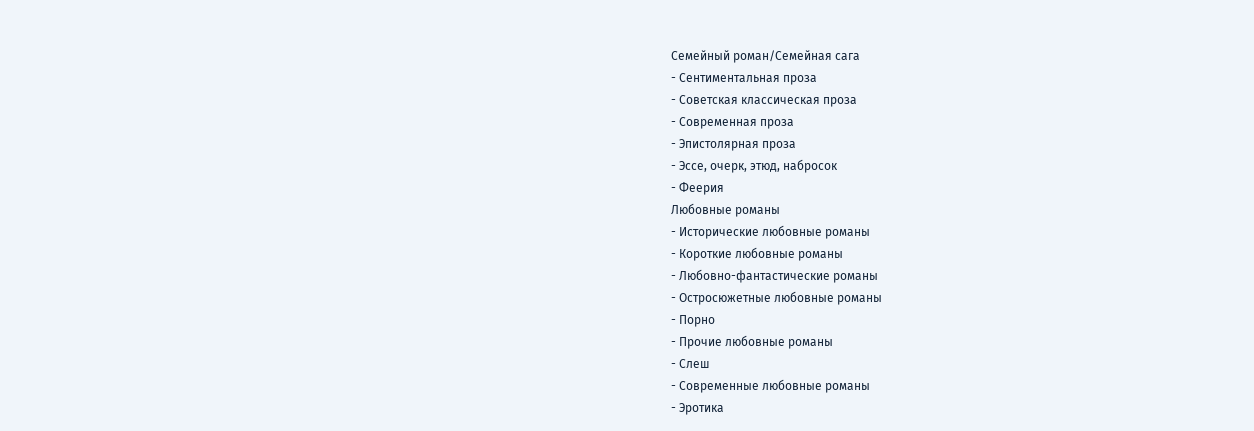Семейный роман/Семейная сага
- Сентиментальная проза
- Советская классическая проза
- Современная проза
- Эпистолярная проза
- Эссе, очерк, этюд, набросок
- Феерия
Любовные романы
- Исторические любовные романы
- Короткие любовные романы
- Любовно-фантастические романы
- Остросюжетные любовные романы
- Порно
- Прочие любовные романы
- Слеш
- Современные любовные романы
- Эротика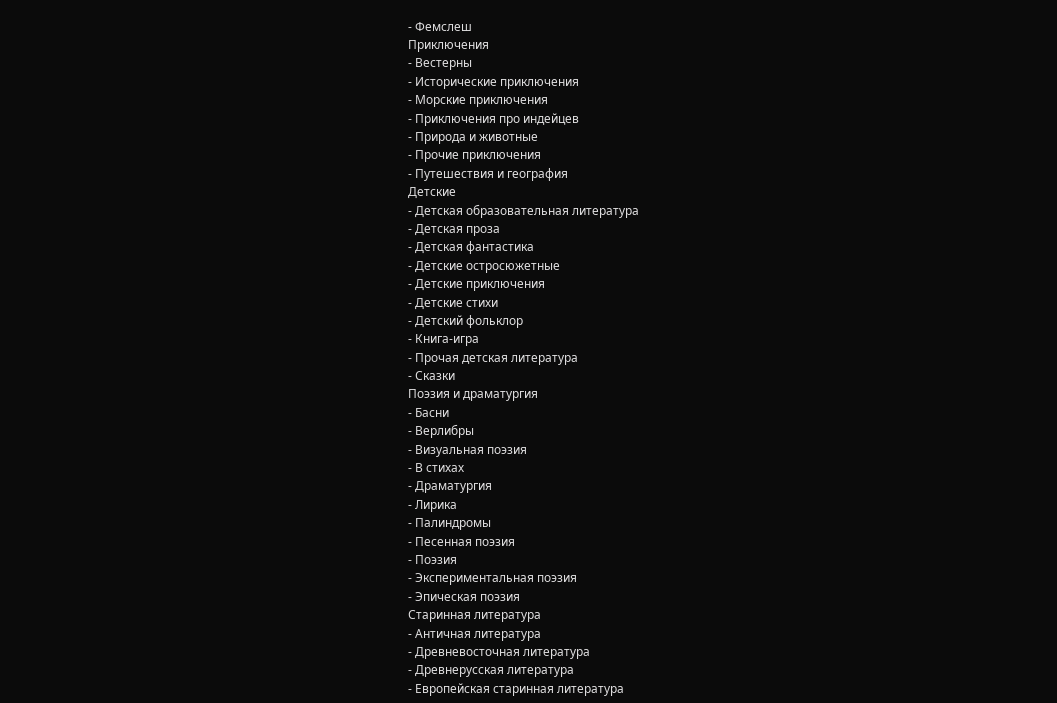- Фемслеш
Приключения
- Вестерны
- Исторические приключения
- Морские приключения
- Приключения про индейцев
- Природа и животные
- Прочие приключения
- Путешествия и география
Детские
- Детская образовательная литература
- Детская проза
- Детская фантастика
- Детские остросюжетные
- Детские приключения
- Детские стихи
- Детский фольклор
- Книга-игра
- Прочая детская литература
- Сказки
Поэзия и драматургия
- Басни
- Верлибры
- Визуальная поэзия
- В стихах
- Драматургия
- Лирика
- Палиндромы
- Песенная поэзия
- Поэзия
- Экспериментальная поэзия
- Эпическая поэзия
Старинная литература
- Античная литература
- Древневосточная литература
- Древнерусская литература
- Европейская старинная литература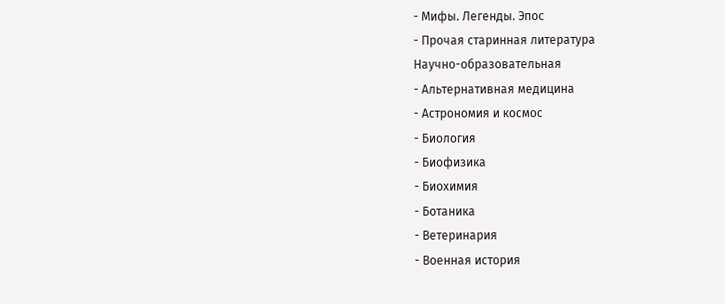- Мифы. Легенды. Эпос
- Прочая старинная литература
Научно-образовательная
- Альтернативная медицина
- Астрономия и космос
- Биология
- Биофизика
- Биохимия
- Ботаника
- Ветеринария
- Военная история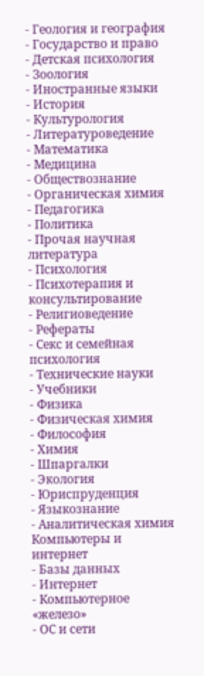- Геология и география
- Государство и право
- Детская психология
- Зоология
- Иностранные языки
- История
- Культурология
- Литературоведение
- Математика
- Медицина
- Обществознание
- Органическая химия
- Педагогика
- Политика
- Прочая научная литература
- Психология
- Психотерапия и консультирование
- Религиоведение
- Рефераты
- Секс и семейная психология
- Технические науки
- Учебники
- Физика
- Физическая химия
- Философия
- Химия
- Шпаргалки
- Экология
- Юриспруденция
- Языкознание
- Аналитическая химия
Компьютеры и интернет
- Базы данных
- Интернет
- Компьютерное «железо»
- ОС и сети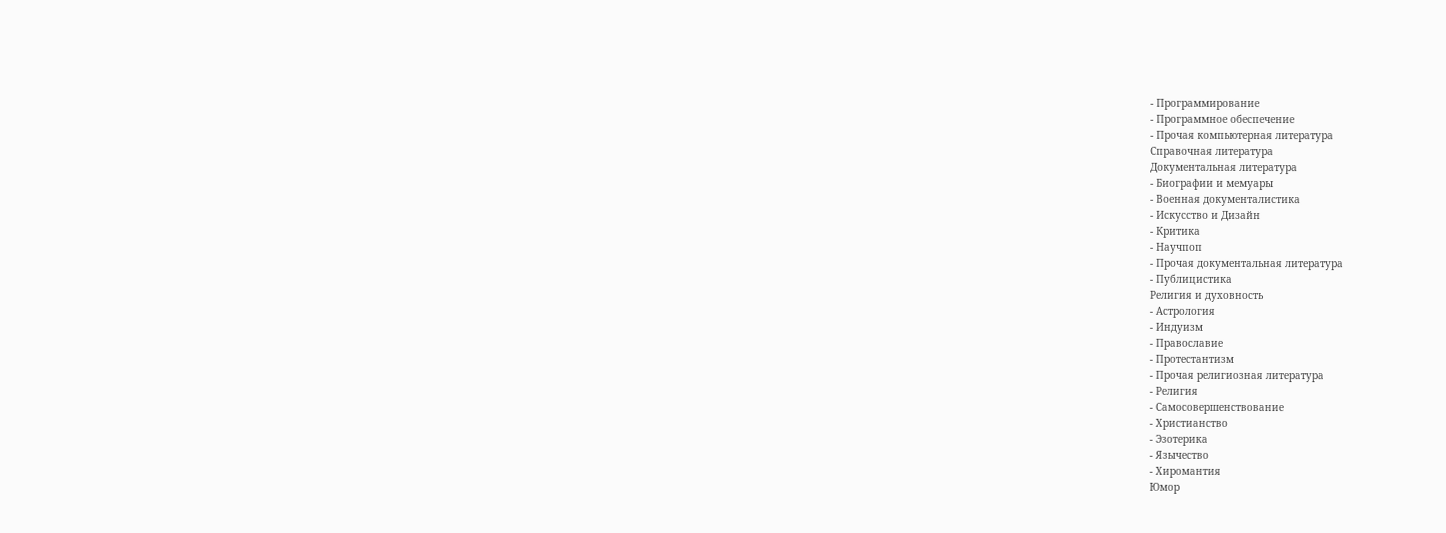- Программирование
- Программное обеспечение
- Прочая компьютерная литература
Справочная литература
Документальная литература
- Биографии и мемуары
- Военная документалистика
- Искусство и Дизайн
- Критика
- Научпоп
- Прочая документальная литература
- Публицистика
Религия и духовность
- Астрология
- Индуизм
- Православие
- Протестантизм
- Прочая религиозная литература
- Религия
- Самосовершенствование
- Христианство
- Эзотерика
- Язычество
- Хиромантия
Юмор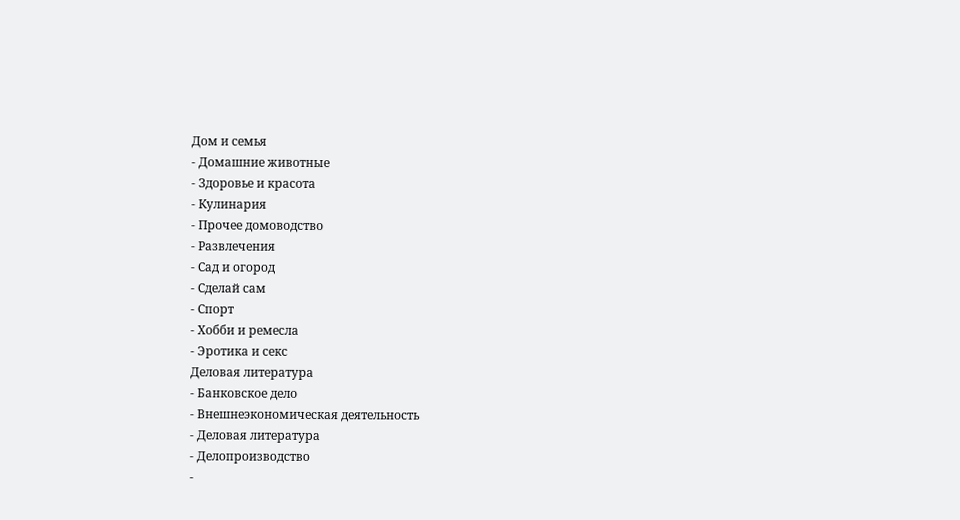Дом и семья
- Домашние животные
- Здоровье и красота
- Кулинария
- Прочее домоводство
- Развлечения
- Сад и огород
- Сделай сам
- Спорт
- Хобби и ремесла
- Эротика и секс
Деловая литература
- Банковское дело
- Внешнеэкономическая деятельность
- Деловая литература
- Делопроизводство
-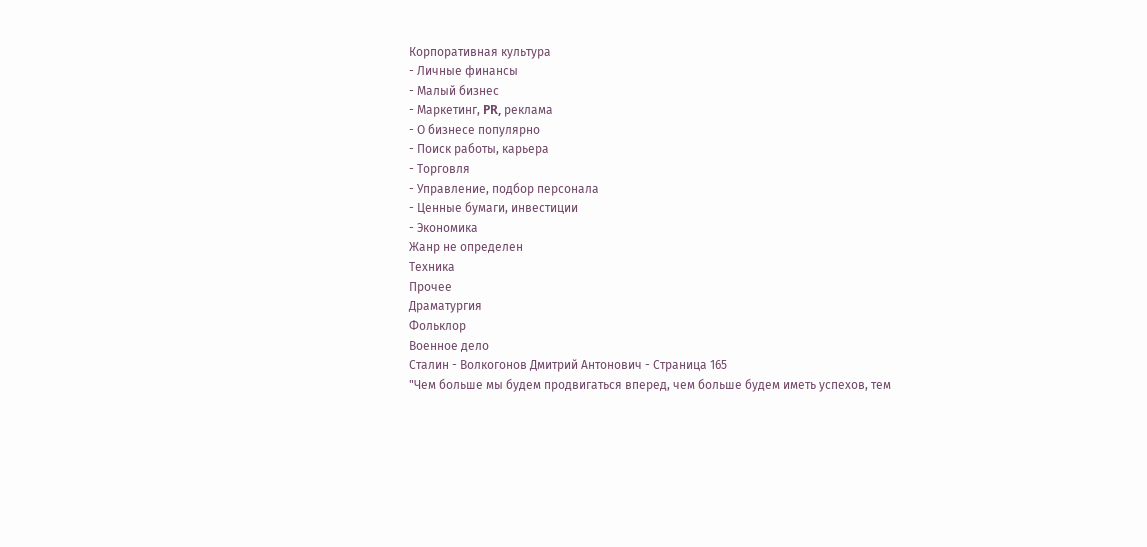Корпоративная культура
- Личные финансы
- Малый бизнес
- Маркетинг, PR, реклама
- О бизнесе популярно
- Поиск работы, карьера
- Торговля
- Управление, подбор персонала
- Ценные бумаги, инвестиции
- Экономика
Жанр не определен
Техника
Прочее
Драматургия
Фольклор
Военное дело
Сталин - Волкогонов Дмитрий Антонович - Страница 165
"Чем больше мы будем продвигаться вперед, чем больше будем иметь успехов, тем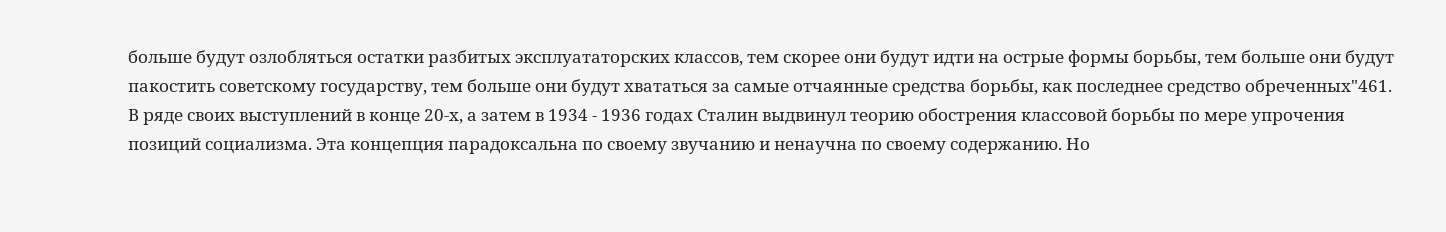больше будут озлобляться остатки разбитых эксплуататорских классов, тем скорее они будут идти на острые формы борьбы, тем больше они будут пакостить советскому государству, тем больше они будут хвататься за самые отчаянные средства борьбы, как последнее средство обреченных"461.
В ряде своих выступлений в конце 20-х, а затем в 1934 - 1936 годах Сталин выдвинул теорию обострения классовой борьбы по мере упрочения позиций социализма. Эта концепция парадоксальна по своему звучанию и ненаучна по своему содержанию. Но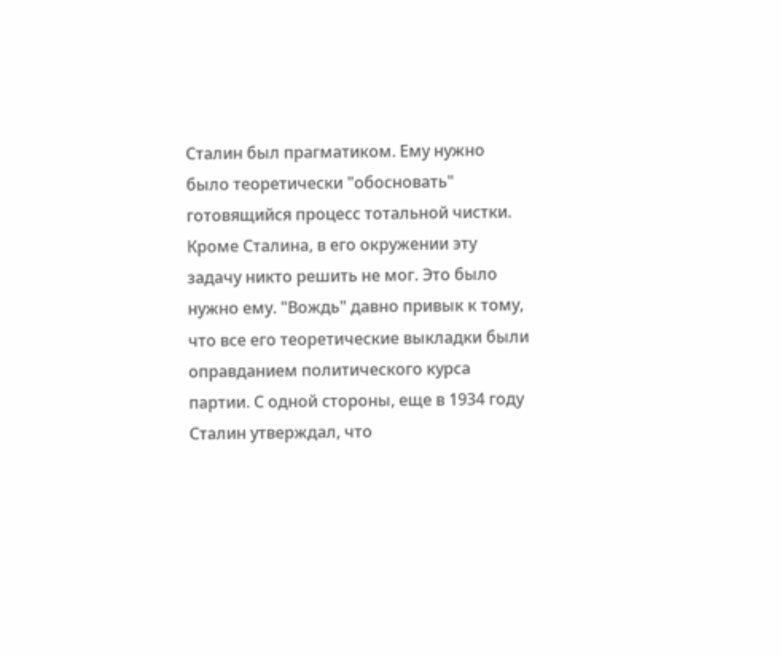Сталин был прагматиком. Ему нужно было теоретически "обосновать" готовящийся процесс тотальной чистки. Кроме Сталина, в его окружении эту задачу никто решить не мог. Это было нужно ему. "Вождь" давно привык к тому, что все его теоретические выкладки были оправданием политического курса партии. С одной стороны, еще в 1934 году Сталин утверждал, что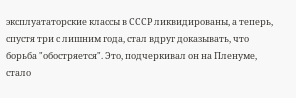эксплуататорские классы в СССР ликвидированы, а теперь, спустя три с лишним года, стал вдруг доказывать, что борьба "обостряется". Это, подчеркивал он на Пленуме, стало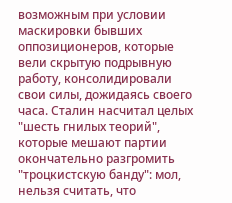возможным при условии маскировки бывших оппозиционеров, которые вели скрытую подрывную работу, консолидировали свои силы, дожидаясь своего часа. Сталин насчитал целых "шесть гнилых теорий", которые мешают партии окончательно разгромить "троцкистскую банду": мол, нельзя считать, что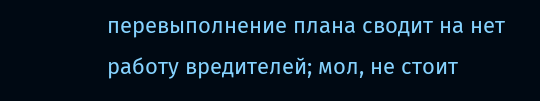перевыполнение плана сводит на нет работу вредителей; мол, не стоит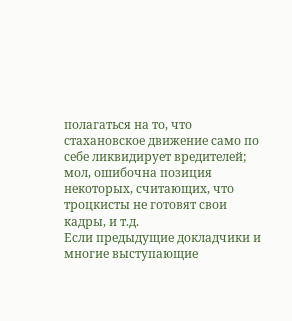полагаться на то, что стахановское движение само по себе ликвидирует вредителей; мол, ошибочна позиция некоторых, считающих, что троцкисты не готовят свои кадры, и т.д.
Если предыдущие докладчики и многие выступающие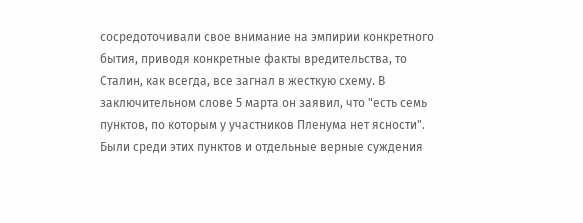сосредоточивали свое внимание на эмпирии конкретного бытия, приводя конкретные факты вредительства, то Сталин, как всегда, все загнал в жесткую схему. В заключительном слове 5 марта он заявил, что "есть семь пунктов, по которым у участников Пленума нет ясности". Были среди этих пунктов и отдельные верные суждения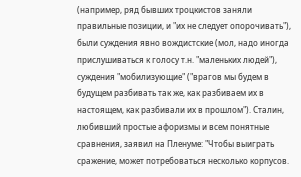(например, ряд бывших троцкистов заняли правильные позиции, и "их не следует опорочивать"), были суждения явно вождистские (мол, надо иногда прислушиваться к голосу т.н. "маленьких людей"), суждения "мобилизующие" ("врагов мы будем в будущем разбивать так же, как разбиваем их в настоящем, как разбивали их в прошлом"). Сталин, любивший простые афоризмы и всем понятные сравнения, заявил на Пленуме: "Чтобы выиграть сражение, может потребоваться несколько корпусов.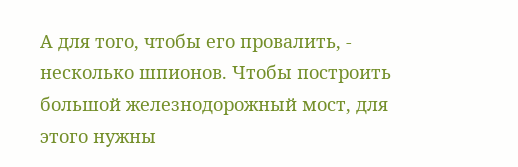А для того, чтобы его провалить, - несколько шпионов. Чтобы построить большой железнодорожный мост, для этого нужны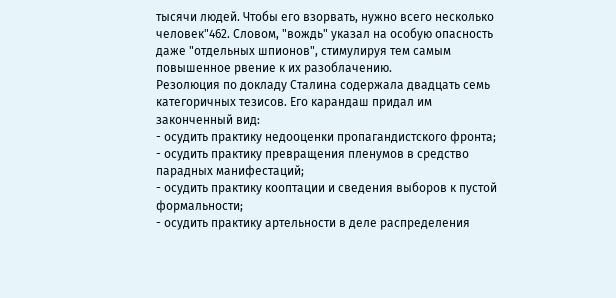тысячи людей. Чтобы его взорвать, нужно всего несколько человек"462. Словом, "вождь" указал на особую опасность даже "отдельных шпионов", стимулируя тем самым повышенное рвение к их разоблачению.
Резолюция по докладу Сталина содержала двадцать семь категоричных тезисов. Его карандаш придал им законченный вид:
- осудить практику недооценки пропагандистского фронта;
- осудить практику превращения пленумов в средство парадных манифестаций;
- осудить практику кооптации и сведения выборов к пустой формальности;
- осудить практику артельности в деле распределения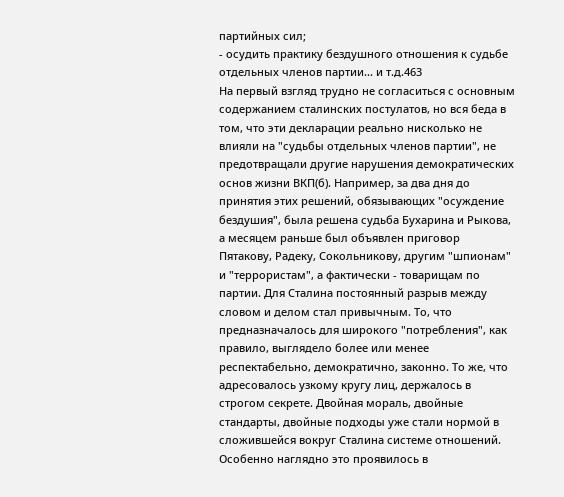партийных сил;
- осудить практику бездушного отношения к судьбе отдельных членов партии... и т.д.463
На первый взгляд трудно не согласиться с основным содержанием сталинских постулатов, но вся беда в том, что эти декларации реально нисколько не влияли на "судьбы отдельных членов партии", не предотвращали другие нарушения демократических основ жизни ВКП(б). Например, за два дня до принятия этих решений, обязывающих "осуждение бездушия", была решена судьба Бухарина и Рыкова, а месяцем раньше был объявлен приговор Пятакову, Радеку, Сокольникову, другим "шпионам" и "террористам", а фактически - товарищам по партии. Для Сталина постоянный разрыв между словом и делом стал привычным. То, что предназначалось для широкого "потребления", как правило, выглядело более или менее респектабельно, демократично, законно. То же, что адресовалось узкому кругу лиц, держалось в строгом секрете. Двойная мораль, двойные стандарты, двойные подходы уже стали нормой в сложившейся вокруг Сталина системе отношений. Особенно наглядно это проявилось в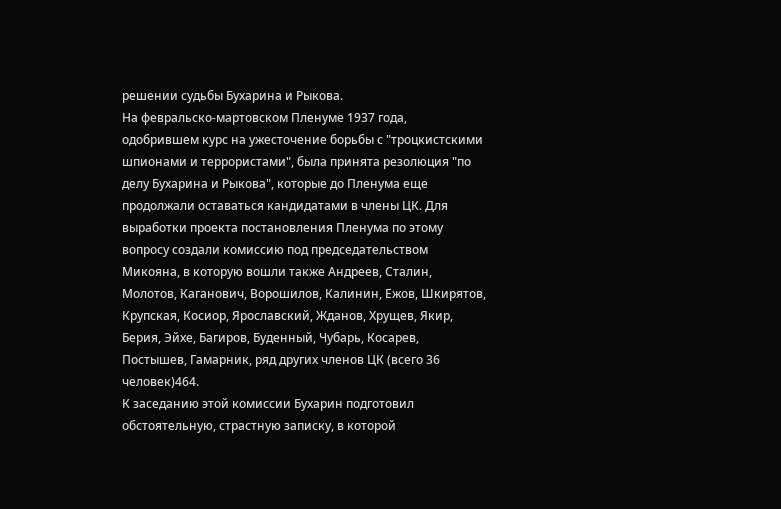решении судьбы Бухарина и Рыкова.
На февральско-мартовском Пленуме 1937 года, одобрившем курс на ужесточение борьбы с "троцкистскими шпионами и террористами", была принята резолюция "по делу Бухарина и Рыкова", которые до Пленума еще продолжали оставаться кандидатами в члены ЦК. Для выработки проекта постановления Пленума по этому вопросу создали комиссию под председательством Микояна, в которую вошли также Андреев, Сталин, Молотов, Каганович, Ворошилов, Калинин, Ежов, Шкирятов, Крупская, Косиор, Ярославский, Жданов, Хрущев, Якир, Берия, Эйхе, Багиров, Буденный, Чубарь, Косарев, Постышев, Гамарник, ряд других членов ЦК (всего 36 человек)464.
К заседанию этой комиссии Бухарин подготовил обстоятельную, страстную записку, в которой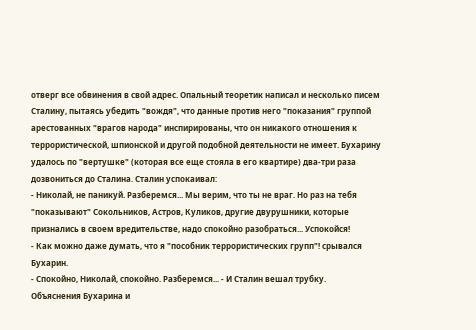отверг все обвинения в свой адрес. Опальный теоретик написал и несколько писем Сталину, пытаясь убедить "вождя", что данные против него "показания" группой арестованных "врагов народа" инспирированы, что он никакого отношения к террористической, шпионской и другой подобной деятельности не имеет. Бухарину удалось по "вертушке" (которая все еще стояла в его квартире) два-три раза дозвониться до Сталина. Сталин успокаивал:
- Николай, не паникуй. Разберемся... Мы верим, что ты не враг. Но раз на тебя "показывают" Сокольников, Астров, Куликов, другие двурушники, которые признались в своем вредительстве, надо спокойно разобраться... Успокойся!
- Как можно даже думать, что я "пособник террористических групп"! срывался Бухарин.
- Спокойно, Николай, спокойно. Разберемся... - И Сталин вешал трубку.
Объяснения Бухарина и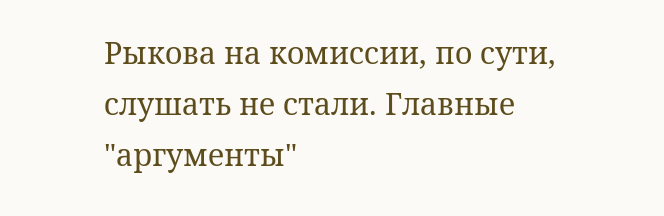Рыкова на комиссии, по сути, слушать не стали. Главные "аргументы"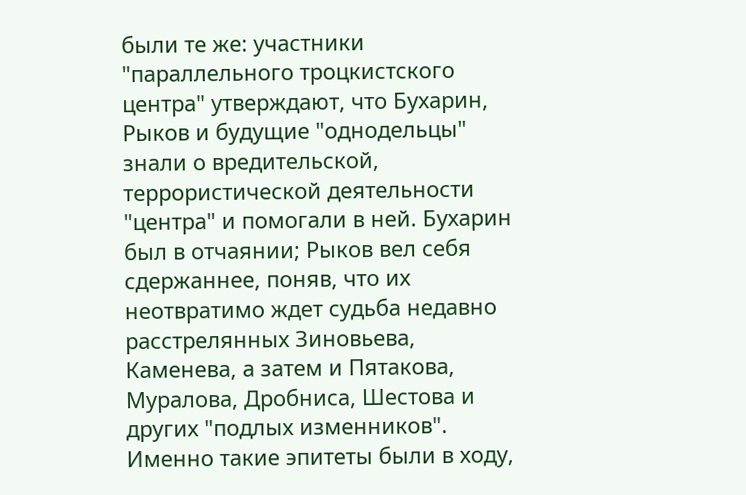были те же: участники "параллельного троцкистского центра" утверждают, что Бухарин, Рыков и будущие "однодельцы" знали о вредительской, террористической деятельности "центра" и помогали в ней. Бухарин был в отчаянии; Рыков вел себя сдержаннее, поняв, что их неотвратимо ждет судьба недавно расстрелянных Зиновьева, Каменева, а затем и Пятакова, Муралова, Дробниса, Шестова и других "подлых изменников". Именно такие эпитеты были в ходу,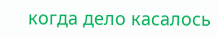когда дело касалось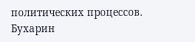политических процессов. Бухарин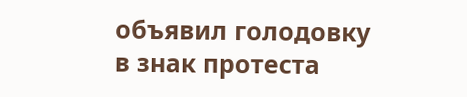объявил голодовку в знак протеста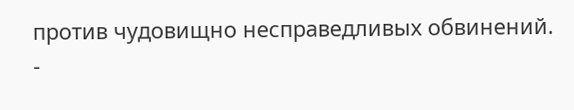против чудовищно несправедливых обвинений.
-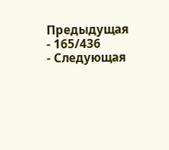Предыдущая
- 165/436
- Следующая